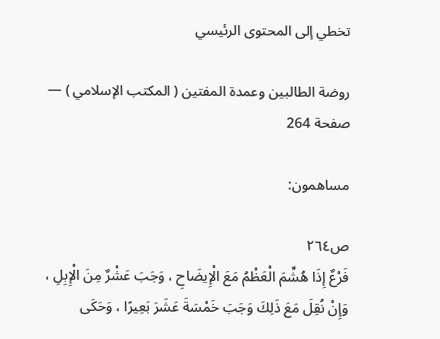تخطي إلى المحتوى الرئيسي

روضة الطالبين وعمدة المفتين ( المكتب الإسلامي ) — صفحة 264

مساهمون:

ص٢٦٤
فَرْعٌ إِذَا هُشِّمَ الْعَظْمُ مَعَ الْإِيضَاحِ ، وَجَبَ عَشْرٌ مِنَ الْإِبِلِ ، وَإِنْ نُقِلَ مَعَ ذَلِكَ وَجَبَ خَمْسَةَ عَشَرَ بَعِيرًا ، وَحَكَى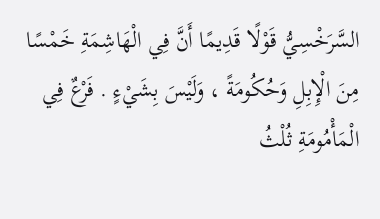السَّرَخْسِيُّ قَوْلًا قَدِيمًا أَنَّ فِي الْهَاشِمَةِ خَمْسًا مِنَ الْإِبِلِ وَحُكُومَةً ، وَلَيْسَ بِشَيْءٍ . فَرْعٌ فِي الْمَأْمُومَةِ ثُلْثُ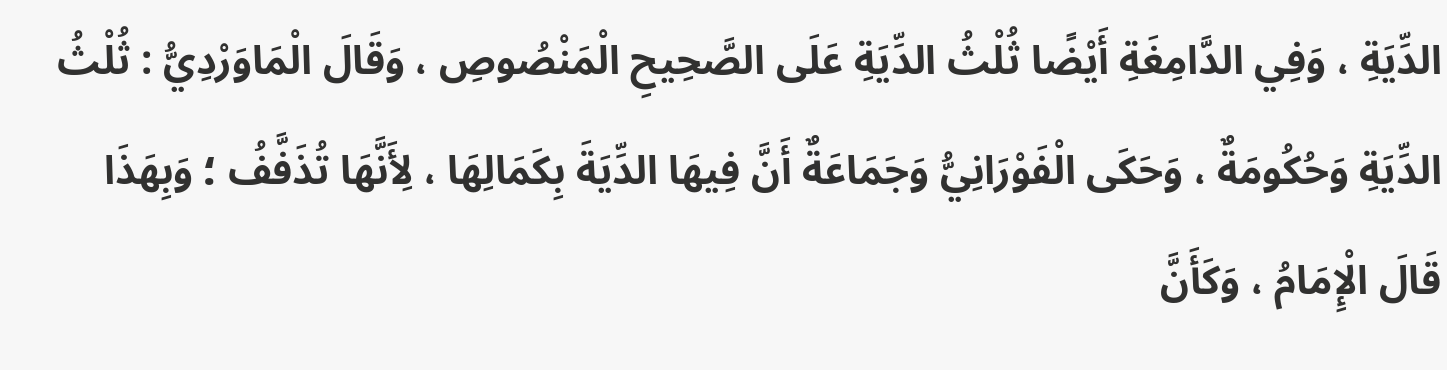الدِّيَةِ ، وَفِي الدَّامِغَةِ أَيْضًا ثُلْثُ الدِّيَةِ عَلَى الصَّحِيحِ الْمَنْصُوصِ ، وَقَالَ الْمَاوَرْدِيُّ : ثُلْثُ الدِّيَةِ وَحُكُومَةٌ ، وَحَكَى الْفَوْرَانِيُّ وَجَمَاعَةٌ أَنَّ فِيهَا الدِّيَةَ بِكَمَالِهَا ، لِأَنَّهَا تُذَفَّفُ ؛ وَبِهَذَا قَالَ الْإِمَامُ ، وَكَأَنَّ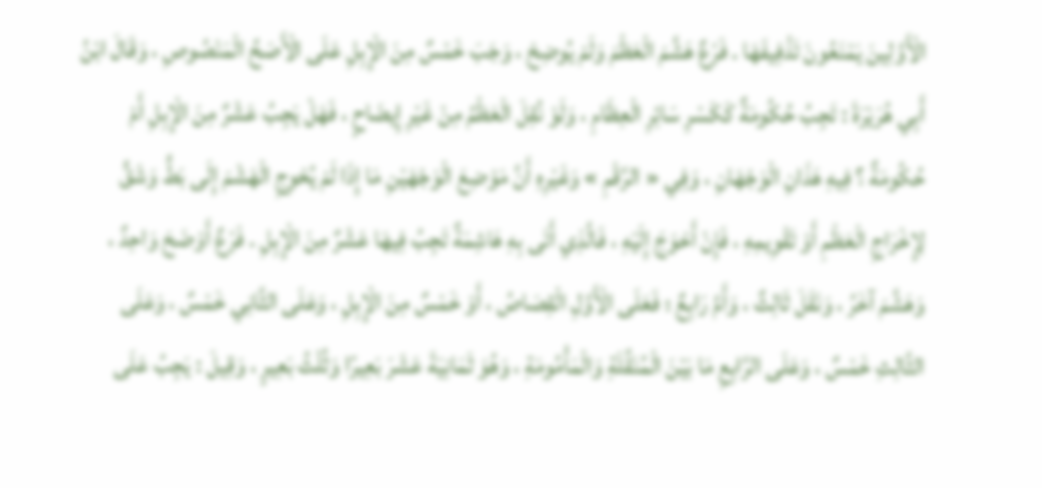الْأَوَّلِينَ يَمْنَعُونَ تَذْفِيفَهَا . فَرْعٌ هَشَّمَ الْعَظْمَ وَلَمْ يُوضِحْ ، وَجَبَ خَمْسٌ مِنَ الْإِبِلِ عَلَى الْأَصَحِّ الْمَنْصُوصِ ، وَقَالَ ابْنُ أَبِي هُرَيْرَةَ : تَجِبُ حُكُومَةٌ كَكَسْرِ سَائِرِ الْعِظَامِ ، وَلَوْ نُقِلَ الْعَظْمُ مِنْ غَيْرِ إِيضَاحٍ ، فَهَلْ يَجِبُ عَشْرٌ مِنَ الْإِبِلِ أَمْ حُكُومَةٌ ؟ فِيهِ هَذَانِ الْوَجْهَانِ ، وَفِي « الرَّقْمِ » وَغَيْرِهِ أَنَّ مَوْضِعَ الْوَجْهَيْنِ مَا إِذَا لَمْ يُحْوِجِ الْهَشْمَ إِلَى بَطٍّ وَشَقٍّ لِإِخْرَاجِ الْعَظْمِ أَوْ تَقْوِيمِهِ ، فَإِنْ أَحْوَجَ إِلَيْهِ ، فَالَّذِي أَتَى بِهِ هَاشِمَةٌ تَجِبُ فِيهَا عَشْرٌ مِنَ الْإِبِلِ . فَرْعٌ أَوْضَحَ وَاحِدٌ ، وَهَشَّمَ آخَرُ ، وَنَقَلَ ثَالِثٌ ، وَأَمَّ رَابِعٌ ؛ فَعَلَى الْأَوَّلِ الْقِصَاصُ ، أَوْ خَمْسٌ مِنَ الْإِبِلِ ، وَعَلَى الثَّانِي خَمْسٌ ، وَعَلَى الثَّالِثِ خَمْسٌ ، وَعَلَى الرَّابِعِ مَا بَيْنَ الْمُنَقِّلَةِ وَالْمَأْمُومَةِ ، وَهُوَ ثَمَانِيَةَ عَشَرَ بَعِيرًا وَثُلْثُ بَعِيرٍ ، وَقِيلَ : يَجِبُ عَلَى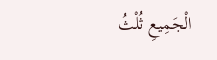الْجَمِيعِ ثُلْثُ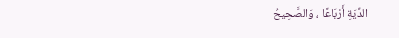الدِّيَةِ أَرْبَاعًا ، وَالصَّحِيحُ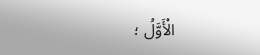الْأَوَّلُ ؛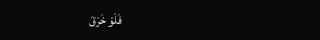فَلَوْ خَرَقَ